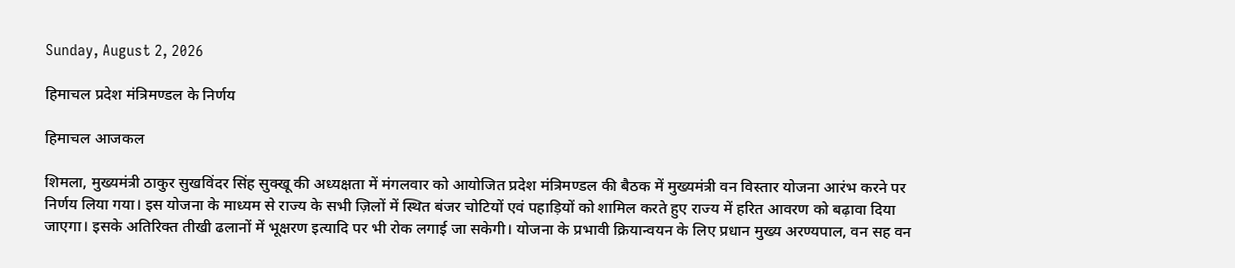Sunday, August 2, 2026

हिमाचल प्रदेश मंत्रिमण्डल के निर्णय

हिमाचल आजकल

शिमला, मुख्यमंत्री ठाकुर सुखविंदर सिंह सुक्खू की अध्यक्षता में मंगलवार को आयोजित प्रदेश मंत्रिमण्डल की बैठक में मुख्यमंत्री वन विस्तार योजना आरंभ करने पर निर्णय लिया गया। इस योजना के माध्यम से राज्य के सभी ज़िलों में स्थित बंजर चोटियों एवं पहाड़ियों को शामिल करते हुए राज्य में हरित आवरण को बढ़ावा दिया जाएगा। इसके अतिरिक्त तीखी ढलानों में भूक्षरण इत्यादि पर भी रोक लगाई जा सकेगी। योजना के प्रभावी क्रियान्वयन के लिए प्रधान मुख्य अरण्यपाल, वन सह वन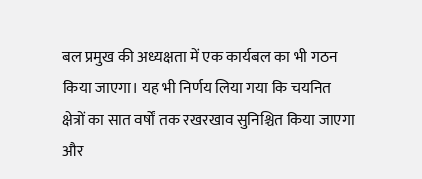बल प्रमुख की अध्यक्षता में एक कार्यबल का भी गठन किया जाएगा। यह भी निर्णय लिया गया कि चयनित क्षेत्रों का सात वर्षों तक रखरखाव सुनिश्चित किया जाएगा और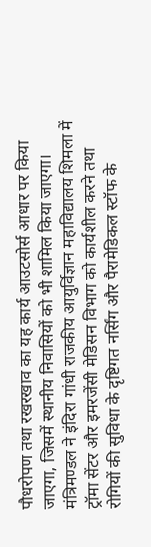पौधरोपण तथा रखरखाव का यह कार्य आउटसोर्स आधार पर किया जाएगा, जिसमें स्थानीय निवासियों को भी शामिल किया जाएगा।
मंत्रिमण्डल ने इंदिरा गांधी राजकीय आयुर्विज्ञान महाविद्यालय शिमला में ट्रॉमा सेंटर और इमरजेंसी मेडिसन विभाग को कार्यशील करने तथा रोगियों की सुविधा के दृष्टिगत नर्सिंग और पैरामेडिकल स्टॉफ के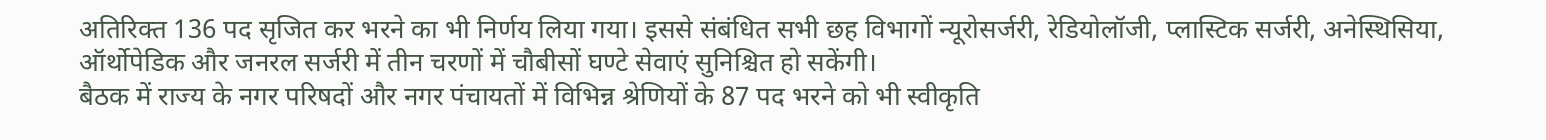अतिरिक्त 136 पद सृजित कर भरने का भी निर्णय लिया गया। इससे संबंधित सभी छह विभागों न्यूरोसर्जरी, रेडियोलॉजी, प्लास्टिक सर्जरी, अनेस्थिसिया, ऑर्थोपेडिक और जनरल सर्जरी में तीन चरणों में चौबीसों घण्टे सेवाएं सुनिश्चित हो सकेंगी।
बैठक में राज्य के नगर परिषदों और नगर पंचायतों में विभिन्न श्रेणियों के 87 पद भरने को भी स्वीकृति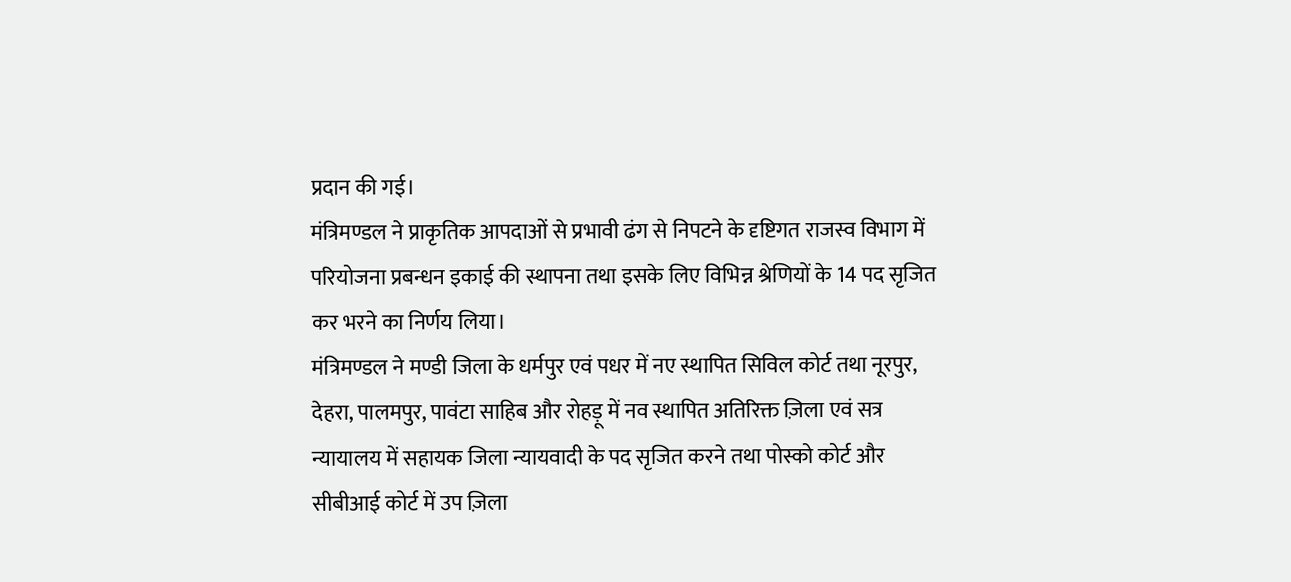प्रदान की गई।
मंत्रिमण्डल ने प्राकृतिक आपदाओं से प्रभावी ढंग से निपटने के दृष्टिगत राजस्व विभाग में परियोजना प्रबन्धन इकाई की स्थापना तथा इसके लिए विभिन्न श्रेणियों के 14 पद सृजित कर भरने का निर्णय लिया।
मंत्रिमण्डल ने मण्डी जिला के धर्मपुर एवं पधर में नए स्थापित सिविल कोर्ट तथा नूरपुर, देहरा, पालमपुर, पावंटा साहिब और रोहड़ू में नव स्थापित अतिरिक्त ज़िला एवं सत्र न्यायालय में सहायक जिला न्यायवादी के पद सृजित करने तथा पोस्को कोर्ट और सीबीआई कोर्ट में उप ज़िला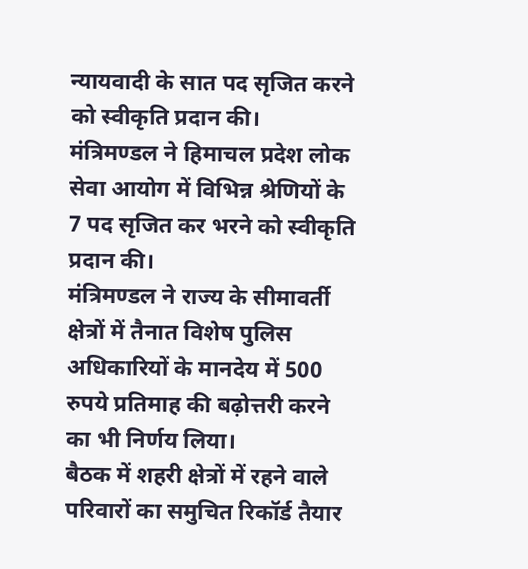न्यायवादी के सात पद सृजित करने को स्वीकृति प्रदान की।
मंत्रिमण्डल ने हिमाचल प्रदेश लोक सेवा आयोग में विभिन्न श्रेणियों के 7 पद सृजित कर भरने को स्वीकृति प्रदान की।
मंत्रिमण्डल ने राज्य के सीमावर्ती क्षेत्रों में तैनात विशेष पुलिस अधिकारियों के मानदेय में 500 रुपये प्रतिमाह की बढ़ोत्तरी करने का भी निर्णय लिया।
बैठक में शहरी क्षेत्रों में रहने वाले परिवारों का समुचित रिकॉर्ड तैयार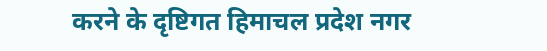करने के दृष्टिगत हिमाचल प्रदेश नगर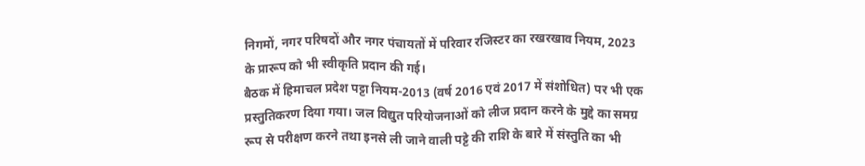निगमों, नगर परिषदों और नगर पंचायतों में परिवार रजिस्टर का रखरखाव नियम, 2023 के प्रारूप को भी स्वीकृति प्रदान की गई।
बैठक में हिमाचल प्रदेश पट्टा नियम-2013 (वर्ष 2016 एवं 2017 में संशोधित) पर भी एक प्रस्तुतिकरण दिया गया। जल विद्युत परियोजनाओं को लीज प्रदान करने के मुद्दे का समग्र रूप से परीक्षण करने तथा इनसे ली जाने वाली पट्टे की राशि के बारे में संस्तुति का भी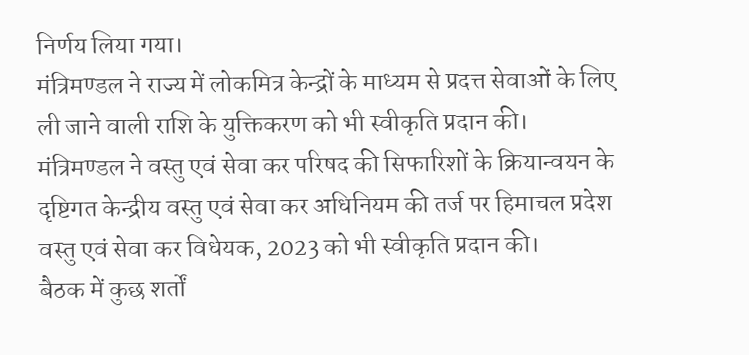निर्णय लिया गया।
मंत्रिमण्डल ने राज्य में लोकमित्र केन्द्रों के माध्यम से प्रदत्त सेवाओं के लिए ली जाने वाली राशि के युक्तिकरण को भी स्वीकृति प्रदान की।
मंत्रिमण्डल ने वस्तु एवं सेवा कर परिषद की सिफारिशों के क्रियान्वयन के दृष्टिगत केन्द्रीय वस्तु एवं सेवा कर अधिनियम की तर्ज पर हिमाचल प्रदेश वस्तु एवं सेवा कर विधेयक, 2023 को भी स्वीकृति प्रदान की।
बैठक में कुछ शर्तों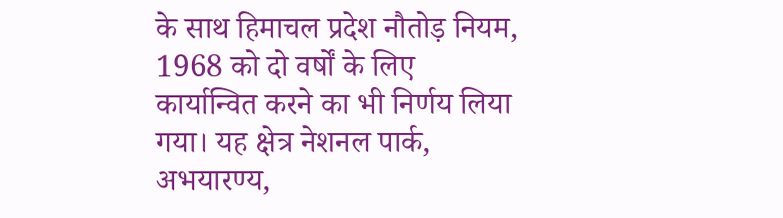के साथ हिमाचल प्रदेश नौतोड़ नियम, 1968 को दो वर्षों के लिए कार्यान्वित करने का भी निर्णय लिया गया। यह क्षेत्र नेशनल पार्क, अभयारण्य,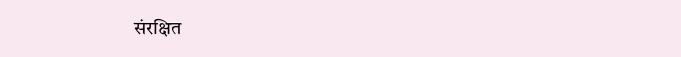संरक्षित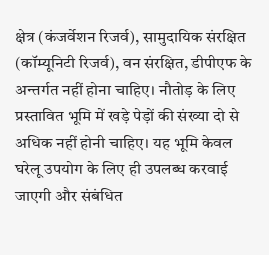क्षेत्र (कंजर्वेशन रिजर्व), सामुदायिक संरक्षित (कॉम्यूनिटी रिजर्व), वन संरक्षित, डीपीएफ के अन्तर्गत नहीं होना चाहिए। नौतोड़ के लिए प्रस्तावित भूमि में खड़े पेड़ों की संख्या दो से अधिक नहीं होनी चाहिए। यह भूमि केवल घरेलू उपयोग के लिए ही उपलब्ध करवाई जाएगी और संबंधित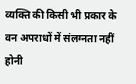व्यक्ति की किसी भी प्रकार के वन अपराधों में संलग्नता नहीं होनी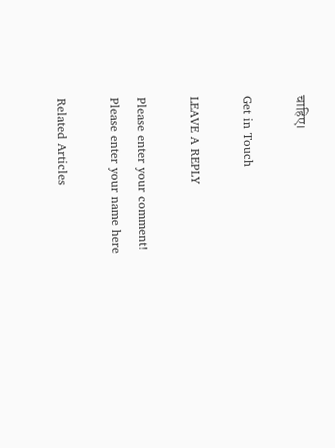चाहिए।

Get in Touch

LEAVE A REPLY

Please enter your comment!
Please enter your name here

Related Articles